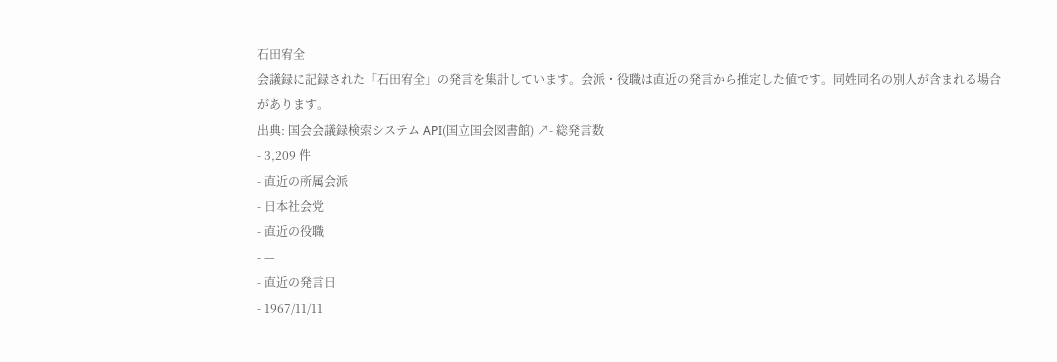石田宥全
会議録に記録された「石田宥全」の発言を集計しています。会派・役職は直近の発言から推定した値です。同姓同名の別人が含まれる場合があります。
出典: 国会会議録検索システム API(国立国会図書館) ↗- 総発言数
- 3,209 件
- 直近の所属会派
- 日本社会党
- 直近の役職
- —
- 直近の発言日
- 1967/11/11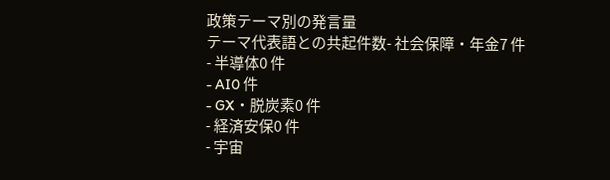政策テーマ別の発言量
テーマ代表語との共起件数- 社会保障・年金7 件
- 半導体0 件
- AI0 件
- GX・脱炭素0 件
- 経済安保0 件
- 宇宙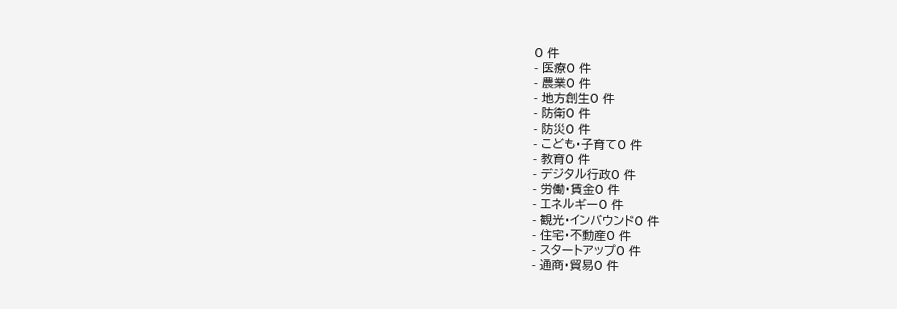0 件
- 医療0 件
- 農業0 件
- 地方創生0 件
- 防衛0 件
- 防災0 件
- こども・子育て0 件
- 教育0 件
- デジタル行政0 件
- 労働・賃金0 件
- エネルギー0 件
- 観光・インバウンド0 件
- 住宅・不動産0 件
- スタートアップ0 件
- 通商・貿易0 件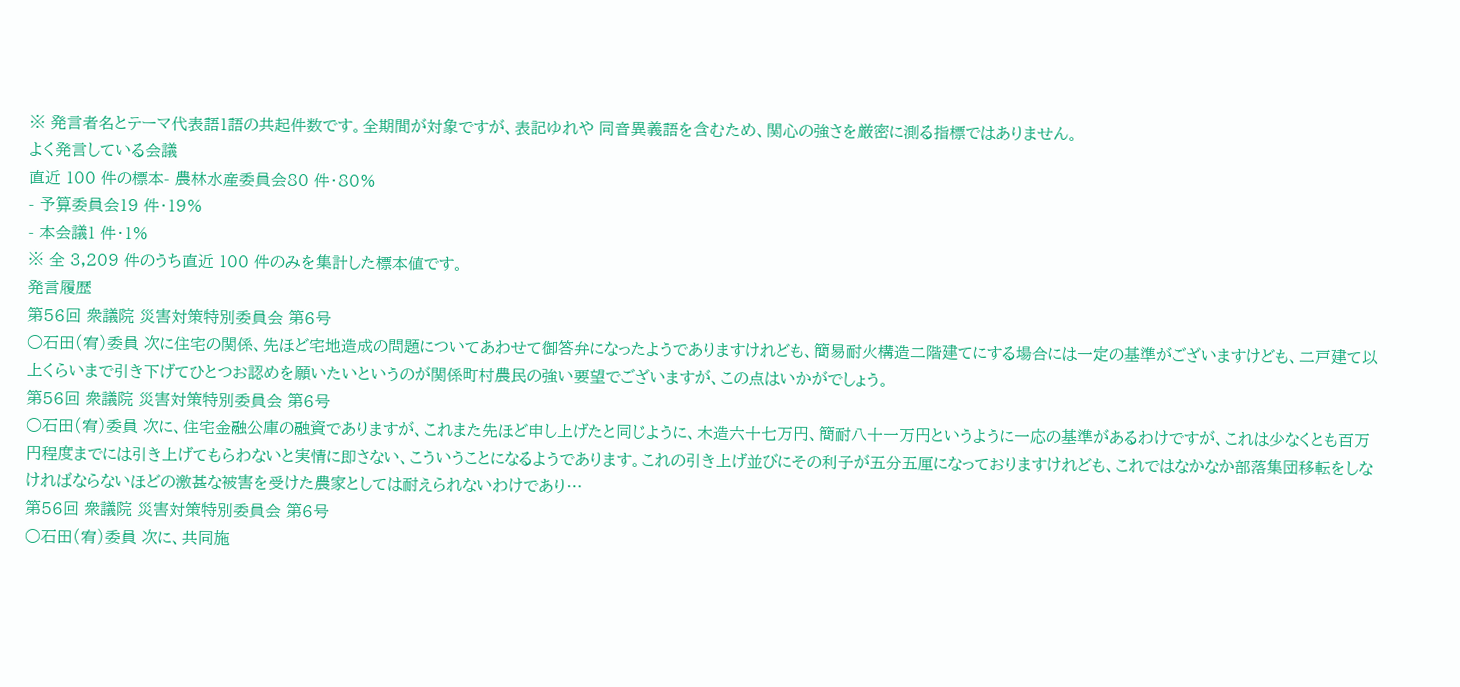※ 発言者名とテーマ代表語1語の共起件数です。全期間が対象ですが、表記ゆれや 同音異義語を含むため、関心の強さを厳密に測る指標ではありません。
よく発言している会議
直近 100 件の標本- 農林水産委員会80 件・80%
- 予算委員会19 件・19%
- 本会議1 件・1%
※ 全 3,209 件のうち直近 100 件のみを集計した標本値です。
発言履歴
第56回 衆議院 災害対策特別委員会 第6号
○石田(宥)委員 次に住宅の関係、先ほど宅地造成の問題についてあわせて御答弁になったようでありますけれども、簡易耐火構造二階建てにする場合には一定の基準がございますけども、二戸建て以上くらいまで引き下げてひとつお認めを願いたいというのが関係町村農民の強い要望でございますが、この点はいかがでしょう。
第56回 衆議院 災害対策特別委員会 第6号
○石田(宥)委員 次に、住宅金融公庫の融資でありますが、これまた先ほど申し上げたと同じように、木造六十七万円、簡耐八十一万円というように一応の基準があるわけですが、これは少なくとも百万円程度までには引き上げてもらわないと実情に即さない、こういうことになるようであります。これの引き上げ並びにその利子が五分五厘になっておりますけれども、これではなかなか部落集団移転をしなければならないほどの激甚な被害を受けた農家としては耐えられないわけであり…
第56回 衆議院 災害対策特別委員会 第6号
○石田(宥)委員 次に、共同施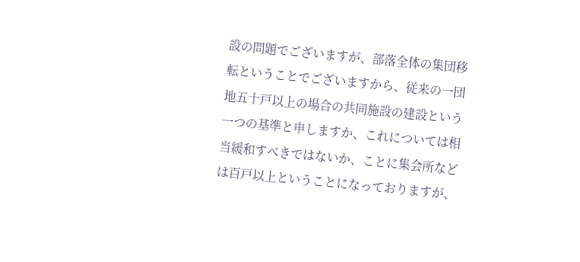設の問題でございますが、部落全体の集団移転ということでございますから、従来の一団地五十戸以上の場合の共同施設の建設という一つの基準と申しますか、これについては相当緩和すべきではないか、ことに集会所などは百戸以上ということになっておりますが、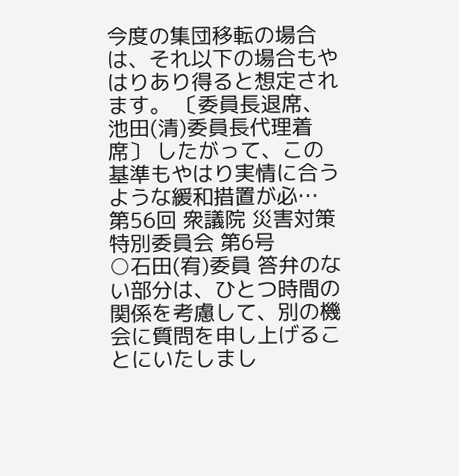今度の集団移転の場合は、それ以下の場合もやはりあり得ると想定されます。 〔委員長退席、池田(清)委員長代理着席〕 したがって、この基準もやはり実情に合うような緩和措置が必…
第56回 衆議院 災害対策特別委員会 第6号
○石田(宥)委員 答弁のない部分は、ひとつ時間の関係を考慮して、別の機会に質問を申し上げることにいたしまし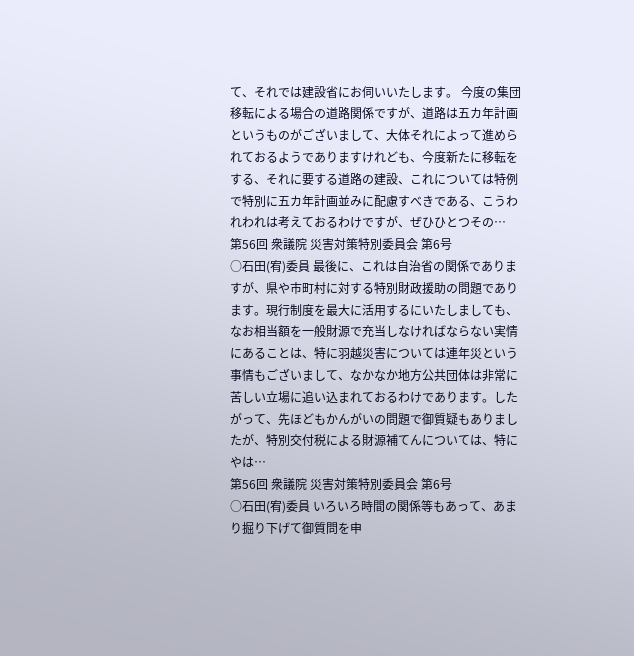て、それでは建設省にお伺いいたします。 今度の集団移転による場合の道路関係ですが、道路は五カ年計画というものがございまして、大体それによって進められておるようでありますけれども、今度新たに移転をする、それに要する道路の建設、これについては特例で特別に五カ年計画並みに配慮すべきである、こうわれわれは考えておるわけですが、ぜひひとつその…
第56回 衆議院 災害対策特別委員会 第6号
○石田(宥)委員 最後に、これは自治省の関係でありますが、県や市町村に対する特別財政援助の問題であります。現行制度を最大に活用するにいたしましても、なお相当額を一般財源で充当しなければならない実情にあることは、特に羽越災害については連年災という事情もございまして、なかなか地方公共団体は非常に苦しい立場に追い込まれておるわけであります。したがって、先ほどもかんがいの問題で御質疑もありましたが、特別交付税による財源補てんについては、特にやは…
第56回 衆議院 災害対策特別委員会 第6号
○石田(宥)委員 いろいろ時間の関係等もあって、あまり掘り下げて御質問を申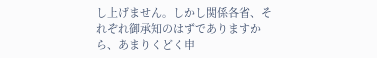し上げません。しかし関係各省、それぞれ御承知のはずでありますから、あまりくどく申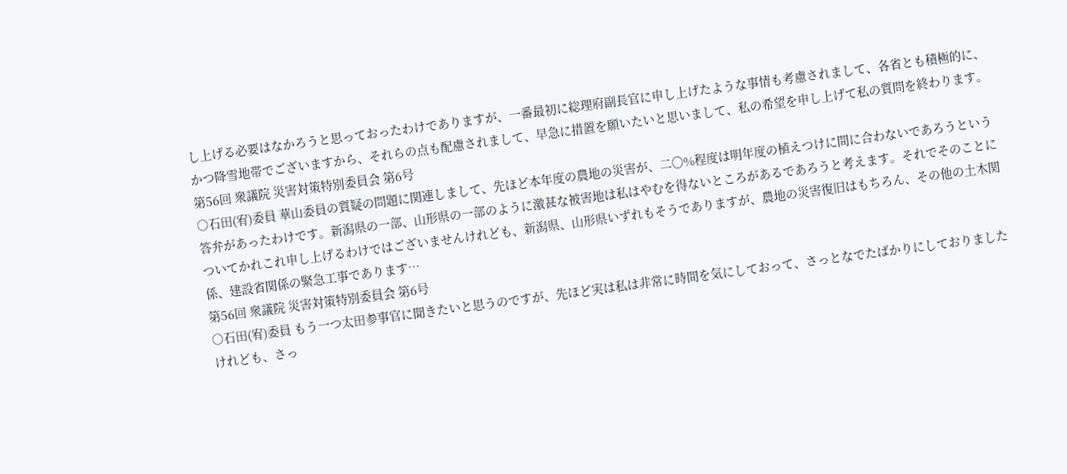し上げる必要はなかろうと思っておったわけでありますが、一番最初に総理府副長官に申し上げたような事情も考慮されまして、各省とも積極的に、かつ降雪地帯でございますから、それらの点も配慮されまして、早急に措置を願いたいと思いまして、私の希望を申し上げて私の質問を終わります。
第56回 衆議院 災害対策特別委員会 第6号
○石田(宥)委員 華山委員の質疑の問題に関連しまして、先ほど本年度の農地の災害が、二〇%程度は明年度の植えつけに間に合わないであろうという答弁があったわけです。新潟県の一部、山形県の一部のように激甚な被害地は私はやむを得ないところがあるであろうと考えます。それでそのことについてかれこれ申し上げるわけではございませんけれども、新潟県、山形県いずれもそうでありますが、農地の災害復旧はもちろん、その他の土木関係、建設省関係の緊急工事であります…
第56回 衆議院 災害対策特別委員会 第6号
○石田(宥)委員 もう一つ太田参事官に聞きたいと思うのですが、先ほど実は私は非常に時間を気にしておって、さっとなでたばかりにしておりましたけれども、さっ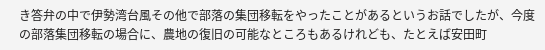き答弁の中で伊勢湾台風その他で部落の集団移転をやったことがあるというお話でしたが、今度の部落集団移転の場合に、農地の復旧の可能なところもあるけれども、たとえば安田町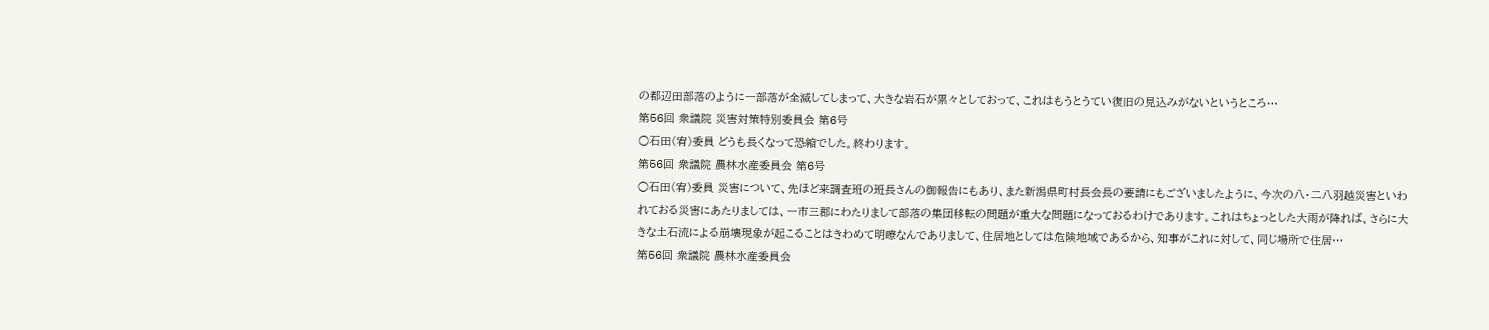の都辺田部落のように一部落が全滅してしまって、大きな岩石が累々としておって、これはもうとうてい復旧の見込みがないというところ…
第56回 衆議院 災害対策特別委員会 第6号
○石田(宥)委員 どうも長くなって恐縮でした。終わります。
第56回 衆議院 農林水産委員会 第6号
○石田(宥)委員 災害について、先ほど来調査班の班長さんの御報告にもあり、また新潟県町村長会長の要請にもございましたように、今次の八・二八羽越災害といわれておる災害にあたりましては、一市三郡にわたりまして部落の集団移転の問題が重大な問題になっておるわけであります。これはちょっとした大雨が降れば、さらに大きな土石流による崩壊現象が起こることはきわめて明瞭なんでありまして、住居地としては危険地域であるから、知事がこれに対して、同じ場所で住居…
第56回 衆議院 農林水産委員会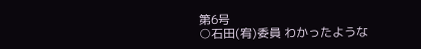第6号
○石田(宥)委員 わかったような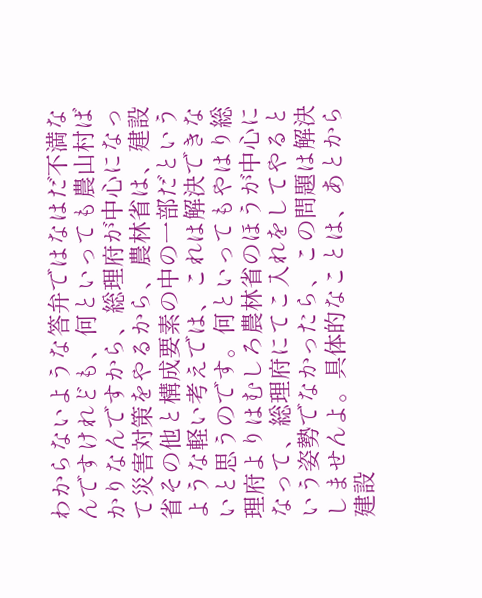わからないような答弁ではなはだ不満なんですけれども、何といっても農山村ばかりなんですから、総理府が中心になって災害対策をやるから、農林省は、建設省その他と構成要素の中の一部だというような軽い考えでは、これは解決できないと思うのです。何といってもやはり総理府よりはむしろ農林省のほうが中心になって、総理府にてこ入れをしてやるという姿勢でなかったら、この問題は解決しませんよ。具体的なことは、あとから建設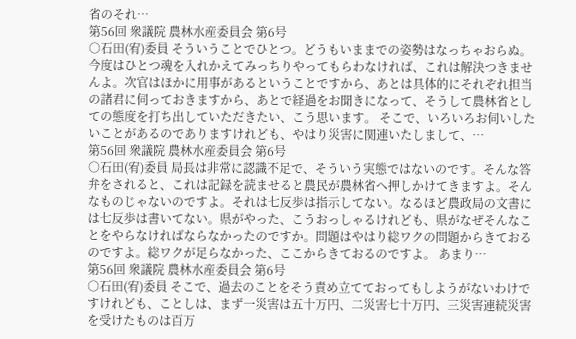省のそれ…
第56回 衆議院 農林水産委員会 第6号
○石田(宥)委員 そういうことでひとつ。どうもいままでの姿勢はなっちゃおらぬ。今度はひとつ魂を入れかえてみっちりやってもらわなければ、これは解決つきませんよ。次官はほかに用事があるということですから、あとは具体的にそれぞれ担当の諸君に伺っておきますから、あとで経過をお聞きになって、そうして農林省としての態度を打ち出していただきたい、こう思います。 そこで、いろいろお伺いしたいことがあるのでありますけれども、やはり災害に関連いたしまして、…
第56回 衆議院 農林水産委員会 第6号
○石田(宥)委員 局長は非常に認識不足で、そういう実態ではないのです。そんな答弁をされると、これは記録を読ませると農民が農林省へ押しかけてきますよ。そんなものじゃないのですよ。それは七反歩は指示してない。なるほど農政局の文書には七反歩は書いてない。県がやった、こうおっしゃるけれども、県がなぜそんなことをやらなければならなかったのですか。問題はやはり総ワクの問題からきておるのですよ。総ワクが足らなかった、ここからきておるのですよ。 あまり…
第56回 衆議院 農林水産委員会 第6号
○石田(宥)委員 そこで、過去のことをそう責め立てておってもしようがないわけですけれども、ことしは、まず一災害は五十万円、二災害七十万円、三災害連続災害を受けたものは百万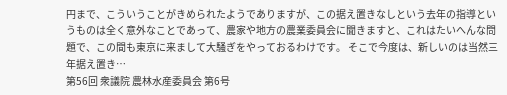円まで、こういうことがきめられたようでありますが、この据え置きなしという去年の指導というものは全く意外なことであって、農家や地方の農業委員会に聞きますと、これはたいへんな問題で、この間も東京に来まして大騒ぎをやっておるわけです。 そこで今度は、新しいのは当然三年据え置き…
第56回 衆議院 農林水産委員会 第6号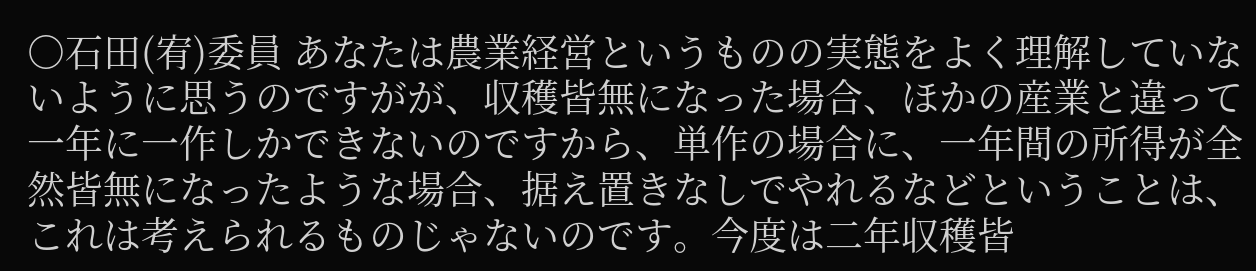○石田(宥)委員 あなたは農業経営というものの実態をよく理解していないように思うのですがが、収穫皆無になった場合、ほかの産業と違って一年に一作しかできないのですから、単作の場合に、一年間の所得が全然皆無になったような場合、据え置きなしでやれるなどということは、これは考えられるものじゃないのです。今度は二年収穫皆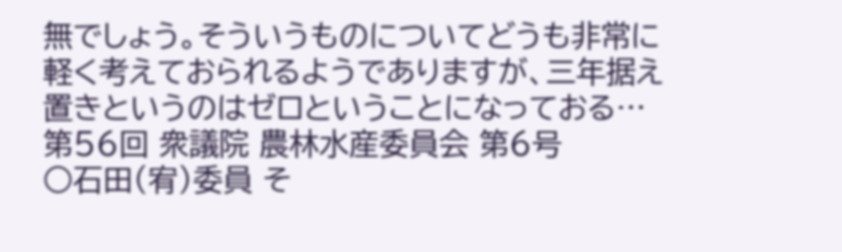無でしょう。そういうものについてどうも非常に軽く考えておられるようでありますが、三年据え置きというのはゼロということになっておる…
第56回 衆議院 農林水産委員会 第6号
○石田(宥)委員 そ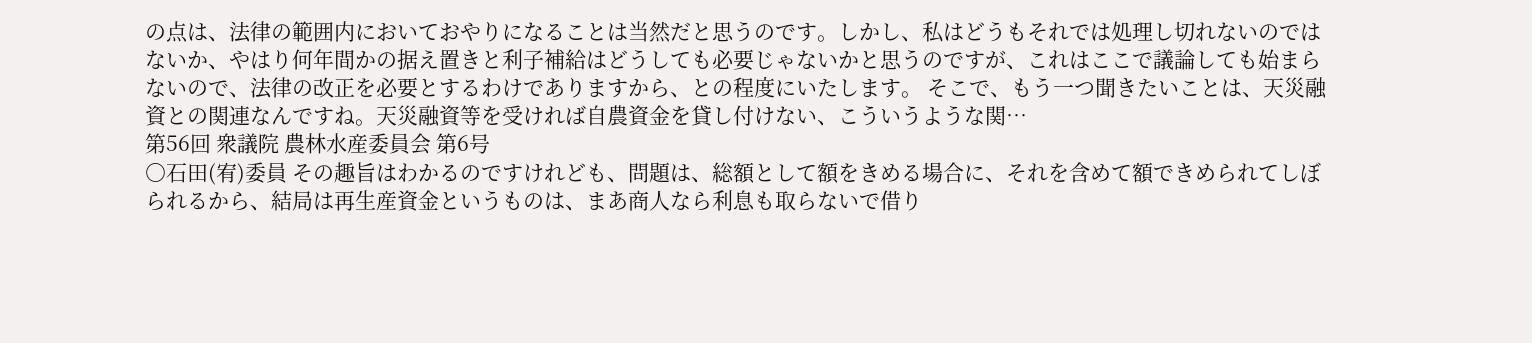の点は、法律の範囲内においておやりになることは当然だと思うのです。しかし、私はどうもそれでは処理し切れないのではないか、やはり何年間かの据え置きと利子補給はどうしても必要じゃないかと思うのですが、これはここで議論しても始まらないので、法律の改正を必要とするわけでありますから、との程度にいたします。 そこで、もう一つ聞きたいことは、天災融資との関連なんですね。天災融資等を受ければ自農資金を貸し付けない、こういうような関…
第56回 衆議院 農林水産委員会 第6号
○石田(宥)委員 その趣旨はわかるのですけれども、問題は、総額として額をきめる場合に、それを含めて額できめられてしぼられるから、結局は再生産資金というものは、まあ商人なら利息も取らないで借り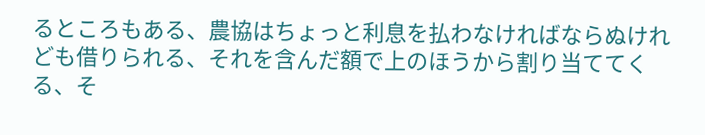るところもある、農協はちょっと利息を払わなければならぬけれども借りられる、それを含んだ額で上のほうから割り当ててくる、そ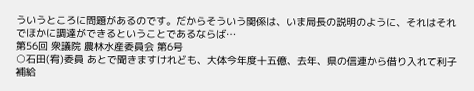ういうところに問題があるのです。だからそういう関係は、いま局長の説明のように、それはそれでほかに調達ができるということであるならば…
第56回 衆議院 農林水産委員会 第6号
○石田(宥)委員 あとで聞きますけれども、大体今年度十五億、去年、県の信連から借り入れて利子補給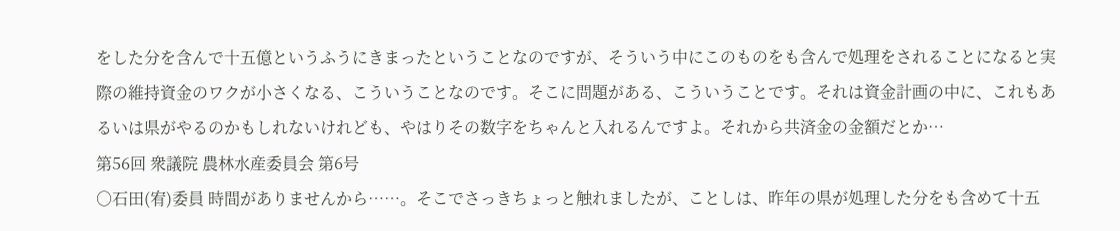をした分を含んで十五億というふうにきまったということなのですが、そういう中にこのものをも含んで処理をされることになると実際の維持資金のワクが小さくなる、こういうことなのです。そこに問題がある、こういうことです。それは資金計画の中に、これもあるいは県がやるのかもしれないけれども、やはりその数字をちゃんと入れるんですよ。それから共済金の金額だとか…
第56回 衆議院 農林水産委員会 第6号
○石田(宥)委員 時間がありませんから……。そこでさっきちょっと触れましたが、ことしは、昨年の県が処理した分をも含めて十五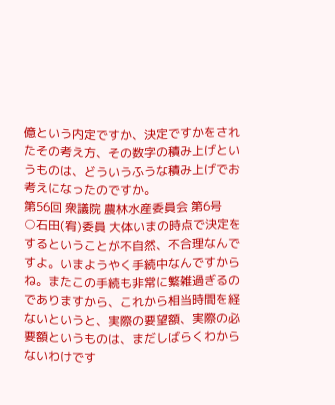億という内定ですか、決定ですかをされたその考え方、その数字の積み上げというものは、どういうふうな積み上げでお考えになったのですか。
第56回 衆議院 農林水産委員会 第6号
○石田(宥)委員 大体いまの時点で決定をするということが不自然、不合理なんですよ。いまようやく手続中なんですからね。またこの手続も非常に繁雑過ぎるのでありますから、これから相当時間を経ないというと、実際の要望額、実際の必要額というものは、まだしばらくわからないわけです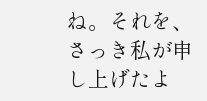ね。それを、さっき私が申し上げたよ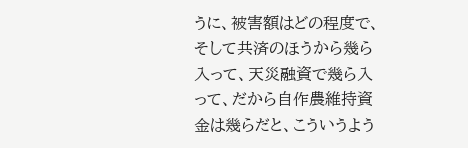うに、被害額はどの程度で、そして共済のほうから幾ら入って、天災融資で幾ら入って、だから自作農維持資金は幾らだと、こういうよう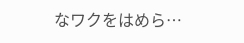なワクをはめら…